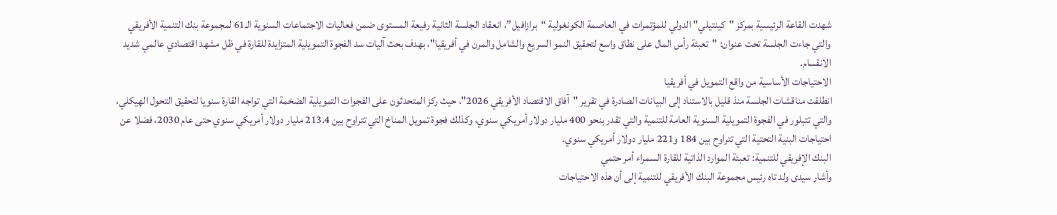شهدت القاعة الرئيسية بمركز "كينتيلي" الدولي للمؤتمرات في العاصمة الكونغولية “برازافيل”، انعقاد الجلسة الثانية رفيعة المستوى ضمن فعاليات الاجتماعات السنوية الـ61 لمجموعة بنك التنمية الأفريقي والتي جاءت الجلسة تحت عنوان: "تعبئة رأس المال على نطاق واسع لتحقيق النمو السريع والشامل والمرن في أفريقيا"، بهدف بحث آليات سد الفجوة التمويلية المتزايدة للقارة في ظل مشهد اقتصادي عالمي شديد الانقسام.
الاحتياجات الأساسية من واقع التمويل في أفريقيا
انطلقت مناقشات الجلسة منذ قليل بالاستناد إلى البيانات الصادرة في تقرير "آفاق الاقتصاد الأفريقي 2026"، حيث ركز المتحدثون على الفجوات التمويلية الضخمة التي تواجه القارة سنويا لتحقيق التحول الهيكلي، والتي تتبلور في الفجوة التمويلية السنوية العامة للتنمية والتي تقدر بنحو 400 مليار دولار أمريكي سنوي، وكذلك فجوة تمويل المناخ التي تتراوح بين 213.4 مليار دولار أمريكي سنوي حتى عام 2030، فضلا عن احتياجات البنية التحتية التي تتراوح بين 184 و221 مليار دولار أمريكي سنوي.
البنك الإفريقي للتنمية: تعبئة الموارد الذاتية للقارة السمراء أمر حتمي
وأشار سيدى ولد تاه رئيس مجموعة البنك الأفريقي للتنمية إلى أن هذه الاحتياجات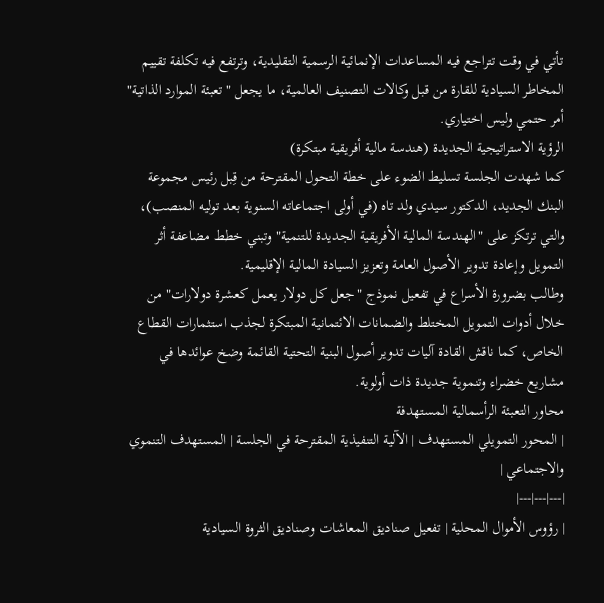تأتي في وقت تتراجع فيه المساعدات الإنمائية الرسمية التقليدية، وترتفع فيه تكلفة تقييم المخاطر السيادية للقارة من قبل وكالات التصنيف العالمية، ما يجعل "تعبئة الموارد الذاتية" أمر حتمي وليس اختياري.
الرؤية الاستراتيجية الجديدة (هندسة مالية أفريقية مبتكرة)
كما شهدت الجلسة تسليط الضوء على خطة التحول المقترحة من قِبل رئيس مجموعة البنك الجديد، الدكتور سيدي ولد تاه (في أولى اجتماعاته السنوية بعد توليه المنصب)، والتي ترتكز على "الهندسة المالية الأفريقية الجديدة للتنمية" وتبني خطط مضاعفة أثر التمويل وإعادة تدوير الأصول العامة وتعزيز السيادة المالية الإقليمية.
وطالب بضرورة الأسراع في تفعيل نموذج "جعل كل دولار يعمل كعشرة دولارات" من خلال أدوات التمويل المختلط والضمانات الائتمانية المبتكرة لجذب استثمارات القطاع الخاص، كما ناقش القادة آليات تدوير أصول البنية التحتية القائمة وضخ عوائدها في مشاريع خضراء وتنموية جديدة ذات أولوية.
محاور التعبئة الرأسمالية المستهدفة
| المحور التمويلي المستهدف | الآلية التنفيذية المقترحة في الجلسة | المستهدف التنموي والاجتماعي |
|---|---|---|
| رؤوس الأموال المحلية | تفعيل صناديق المعاشات وصناديق الثروة السيادية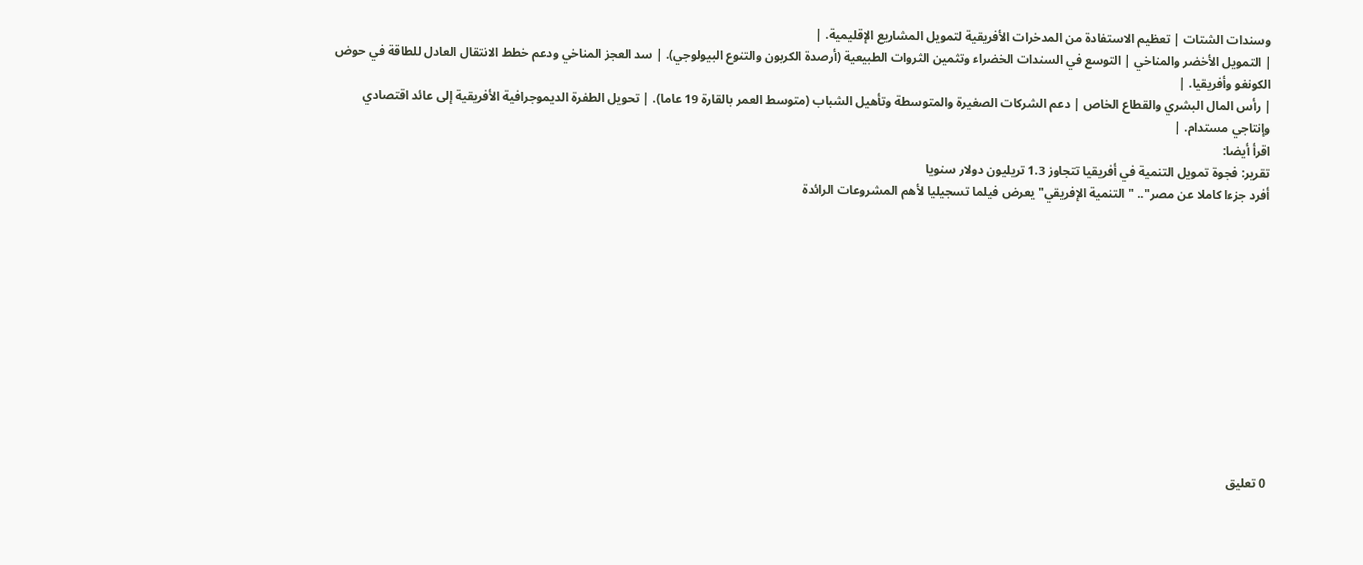وسندات الشتات | تعظيم الاستفادة من المدخرات الأفريقية لتمويل المشاريع الإقليمية. |
| التمويل الأخضر والمناخي | التوسع في السندات الخضراء وتثمين الثروات الطبيعية (أرصدة الكربون والتنوع البيولوجي). | سد العجز المناخي ودعم خطط الانتقال العادل للطاقة في حوض الكونغو وأفريقيا. |
| رأس المال البشري والقطاع الخاص | دعم الشركات الصغيرة والمتوسطة وتأهيل الشباب (متوسط العمر بالقارة 19 عاما). | تحويل الطفرة الديموجرافية الأفريقية إلى عائد اقتصادي وإنتاجي مستدام. |
اقرأ أيضا:
تقرير: فجوة تمويل التنمية في أفريقيا تتجاوز 1.3 تريليون دولار سنويا
أفرد جزءا كاملا عن مصر".. "التنمية الإفريقي" يعرض فيلما تسجيليا لأهم المشروعات الرائدة












0 تعليق